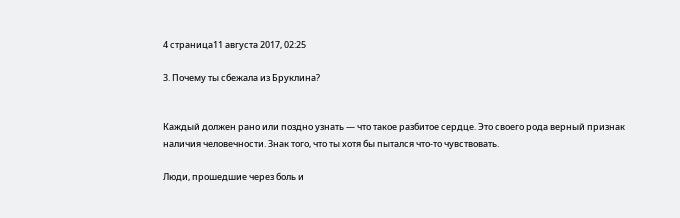4 страница11 августа 2017, 02:25

3. Почему ты сбежала из Бруклина?


Каждый должен рано или поздно узнать — что такое разбитое сердце. Это своего рода верный признак наличия человечности. Знак того, что ты хотя бы пытался что-то чувствовать.

Люди, прошедшие через боль и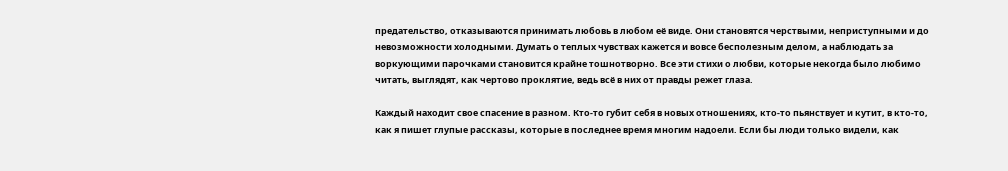предательство, отказываются принимать любовь в любом её виде. Они становятся черствыми, неприступными и до невозможности холодными. Думать о теплых чувствах кажется и вовсе бесполезным делом, а наблюдать за воркующими парочками становится крайне тошнотворно. Все эти стихи о любви, которые некогда было любимо читать, выглядят, как чертово проклятие, ведь всё в них от правды режет глаза.

Каждый находит свое спасение в разном. Кто-то губит себя в новых отношениях, кто-то пьянствует и кутит, в кто-то, как я пишет глупые рассказы, которые в последнее время многим надоели. Если бы люди только видели, как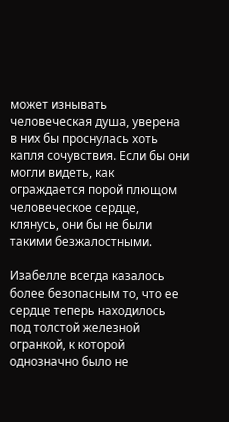может изнывать человеческая душа, уверена в них бы проснулась хоть капля сочувствия. Если бы они могли видеть, как ограждается порой плющом человеческое сердце, клянусь, они бы не были такими безжалостными.

Изабелле всегда казалось более безопасным то, что ее сердце теперь находилось под толстой железной огранкой, к которой однозначно было не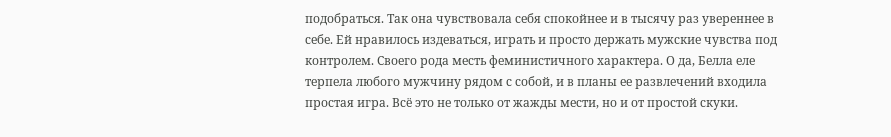подобраться. Так она чувствовала себя спокойнее и в тысячу раз увереннее в себе. Ей нравилось издеваться, играть и просто держать мужские чувства под контролем. Своего рода месть феминистичного характера. О да, Белла еле терпела любого мужчину рядом с собой, и в планы ее развлечений входила простая игра. Всё это не только от жажды мести, но и от простой скуки.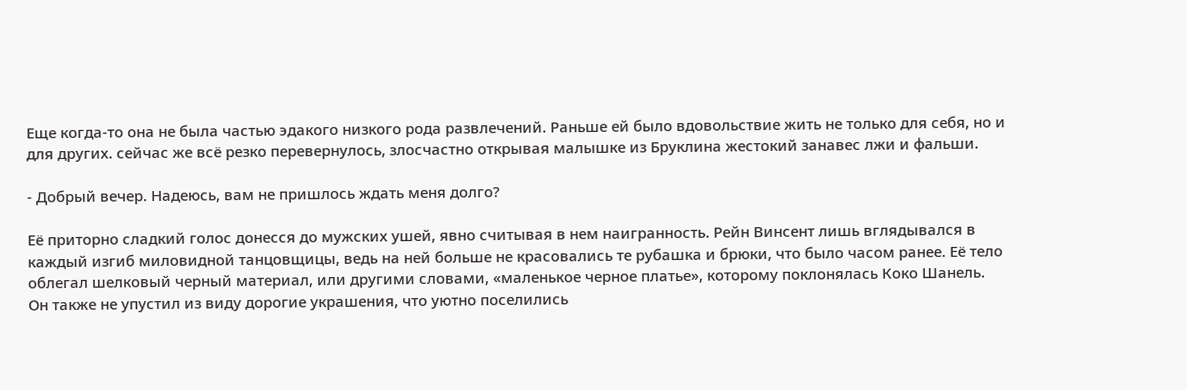Еще когда-то она не была частью эдакого низкого рода развлечений. Раньше ей было вдовольствие жить не только для себя, но и для других. сейчас же всё резко перевернулось, злосчастно открывая малышке из Бруклина жестокий занавес лжи и фальши.

- Добрый вечер. Надеюсь, вам не пришлось ждать меня долго?

Её приторно сладкий голос донесся до мужских ушей, явно считывая в нем наигранность. Рейн Винсент лишь вглядывался в каждый изгиб миловидной танцовщицы, ведь на ней больше не красовались те рубашка и брюки, что было часом ранее. Её тело облегал шелковый черный материал, или другими словами, «маленькое черное платье», которому поклонялась Коко Шанель. Он также не упустил из виду дорогие украшения, что уютно поселились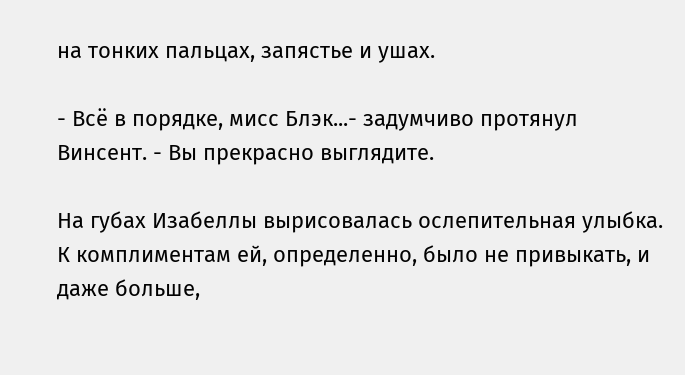на тонких пальцах, запястье и ушах.

- Всё в порядке, мисс Блэк...- задумчиво протянул Винсент. - Вы прекрасно выглядите.

На губах Изабеллы вырисовалась ослепительная улыбка. К комплиментам ей, определенно, было не привыкать, и даже больше,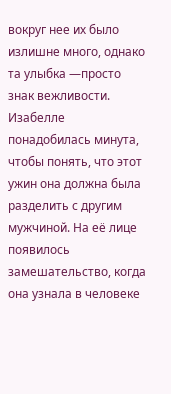вокруг нее их было излишне много, однако та улыбка —просто знак вежливости. Изабелле понадобилась минута, чтобы понять, что этот ужин она должна была разделить с другим мужчиной. На её лице появилось замешательство, когда она узнала в человеке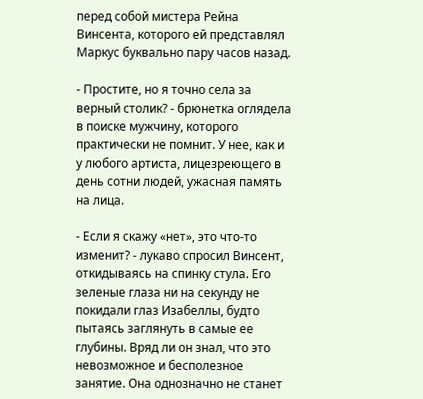перед собой мистера Рейна Винсента, которого ей представлял Маркус буквально пару часов назад.

- Простите, но я точно села за верный столик? - брюнетка оглядела в поиске мужчину, которого практически не помнит. У нее, как и у любого артиста, лицезреющего в день сотни людей, ужасная память на лица.

- Если я скажу «нет», это что-то изменит? - лукаво спросил Винсент, откидываясь на спинку стула. Его зеленые глаза ни на секунду не покидали глаз Изабеллы, будто пытаясь заглянуть в самые ее глубины. Вряд ли он знал, что это невозможное и бесполезное занятие. Она однозначно не станет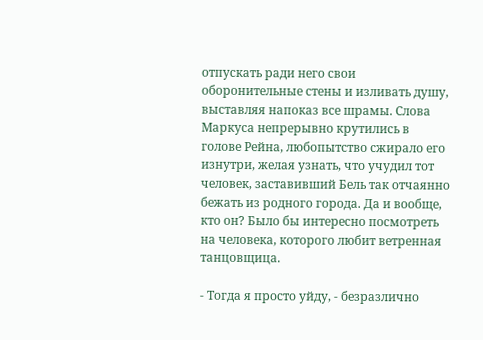отпускать ради него свои оборонительные стены и изливать душу, выставляя напоказ все шрамы. Слова Маркуса непрерывно крутились в голове Рейна, любопытство сжирало его изнутри, желая узнать, что учудил тот человек, заставивший Бель так отчаянно бежать из родного города. Да и вообще, кто он? Было бы интересно посмотреть на человека, которого любит ветренная танцовщица.

- Тогда я просто уйду, - безразлично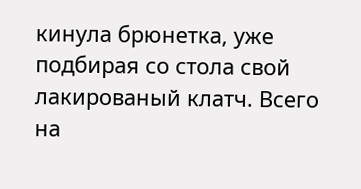кинула брюнетка, уже подбирая со стола свой лакированый клатч. Всего на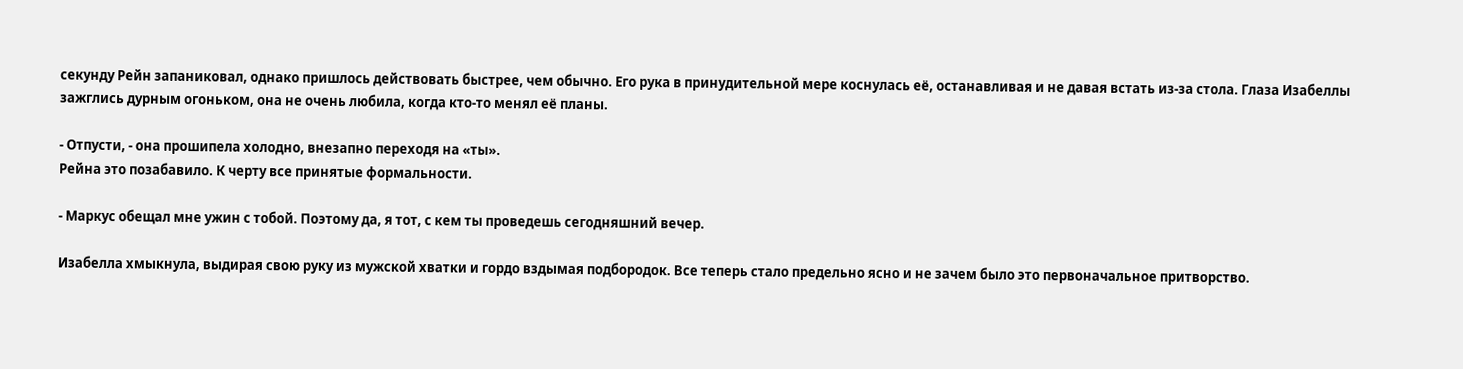секунду Рейн запаниковал, однако пришлось действовать быстрее, чем обычно. Его рука в принудительной мере коснулась её, останавливая и не давая встать из-за стола. Глаза Изабеллы зажглись дурным огоньком, она не очень любила, когда кто-то менял её планы.

- Отпусти, - она прошипела холодно, внезапно переходя на «ты».
Рейна это позабавило. К черту все принятые формальности.

- Маркус обещал мне ужин с тобой. Поэтому да, я тот, с кем ты проведешь сегодняшний вечер.

Изабелла хмыкнула, выдирая свою руку из мужской хватки и гордо вздымая подбородок. Все теперь стало предельно ясно и не зачем было это первоначальное притворство.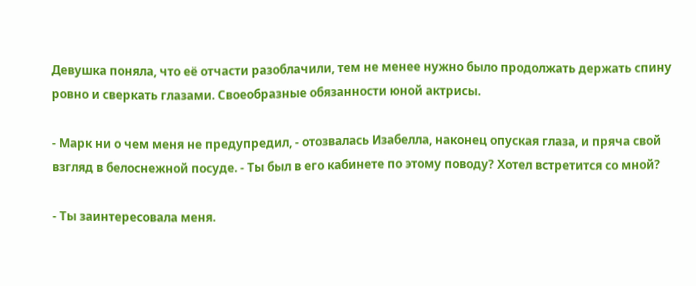Девушка поняла, что её отчасти разоблачили, тем не менее нужно было продолжать держать спину ровно и сверкать глазами. Своеобразные обязанности юной актрисы.

- Марк ни о чем меня не предупредил, - отозвалась Изабелла, наконец опуская глаза, и пряча свой взгляд в белоснежной посуде. - Ты был в его кабинете по этому поводу? Хотел встретится со мной?

- Ты заинтересовала меня.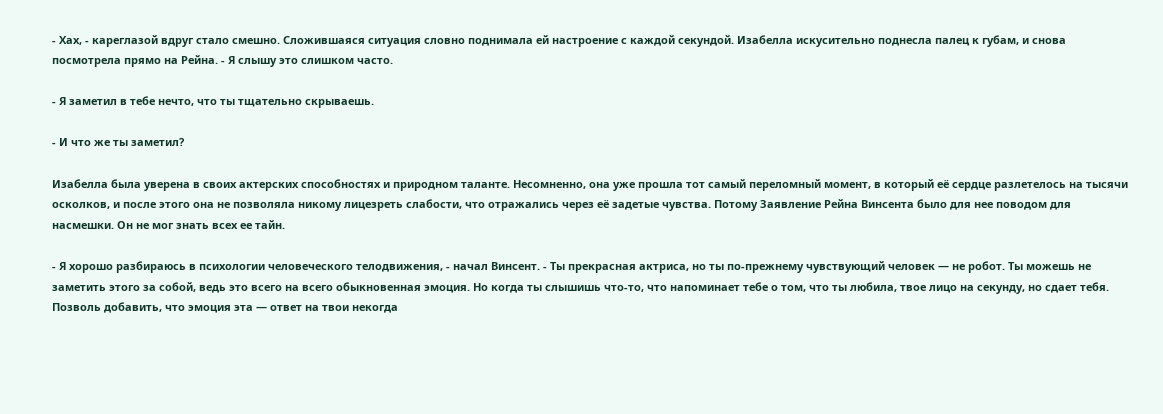- Хах, - кареглазой вдруг стало смешно. Сложившаяся ситуация словно поднимала ей настроение с каждой секундой. Изабелла искусительно поднесла палец к губам, и снова посмотрела прямо на Рейна. - Я слышу это слишком часто.

- Я заметил в тебе нечто, что ты тщательно скрываешь.

- И что же ты заметил?

Изабелла была уверена в своих актерских способностях и природном таланте. Несомненно, она уже прошла тот самый переломный момент, в который её сердце разлетелось на тысячи осколков, и после этого она не позволяла никому лицезреть слабости, что отражались через её задетые чувства. Потому Заявление Рейна Винсента было для нее поводом для насмешки. Он не мог знать всех ее тайн.

- Я хорошо разбираюсь в психологии человеческого телодвижения, - начал Винсент. - Ты прекрасная актриса, но ты по-прежнему чувствующий человек — не робот. Ты можешь не заметить этого за собой, ведь это всего на всего обыкновенная эмоция. Но когда ты слышишь что-то, что напоминает тебе о том, что ты любила, твое лицо на секунду, но сдает тебя. Позволь добавить, что эмоция эта — ответ на твои некогда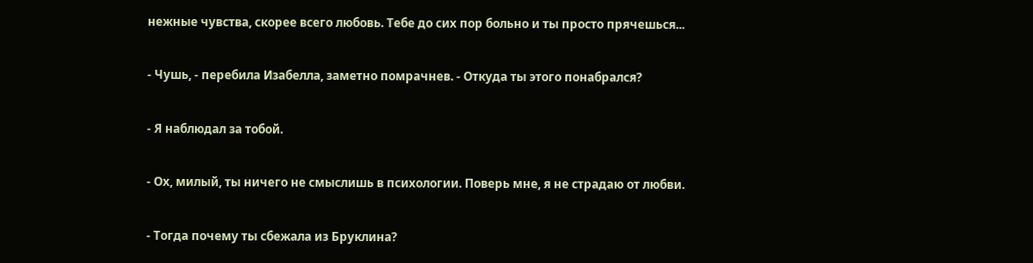нежные чувства, скорее всего любовь. Тебе до сих пор больно и ты просто прячешься...

- Чушь, - перебила Изабелла, заметно помрачнев. - Откуда ты этого понабрался?

- Я наблюдал за тобой.

- Ох, милый, ты ничего не смыслишь в психологии. Поверь мне, я не страдаю от любви.

- Тогда почему ты сбежала из Бруклина?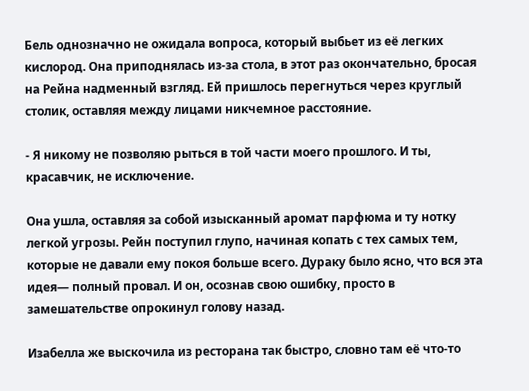Бель однозначно не ожидала вопроса, который выбьет из её легких кислород. Она приподнялась из-за стола, в этот раз окончательно, бросая на Рейна надменный взгляд. Ей пришлось перегнуться через круглый столик, оставляя между лицами никчемное расстояние.

- Я никому не позволяю рыться в той части моего прошлого. И ты, красавчик, не исключение.

Она ушла, оставляя за собой изысканный аромат парфюма и ту нотку легкой угрозы. Рейн поступил глупо, начиная копать с тех самых тем, которые не давали ему покоя больше всего. Дураку было ясно, что вся эта идея— полный провал. И он, осознав свою ошибку, просто в замешательстве опрокинул голову назад.

Изабелла же выскочила из ресторана так быстро, словно там её что-то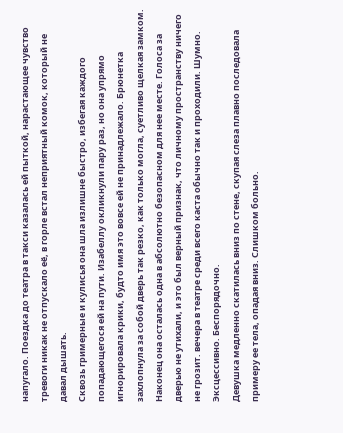напугало. Поездка до театра в такси казалась ей пыткой, нарастающее чувство тревоги никак не отпускало её, в горле встал неприятный комок, который не давал дышать.
Сквозь гримерные и кулисья она шла излишне быстро, избегая каждого попадающегося ей на пути. Изабеллу окликнули пару раз, но она упрямо игнорировала крики, будто имя это вовсе ей не принадлежало. Брюнетка захлопнула за собой дверь так резко, как только могла, суетливо щелкая замком. Наконец она осталась одна в абсолютно безопасном для нее месте. Голоса за дверью не утихали, и это был верный признак, что личному пространству ничего не грозит. вечера в театре среди всего каста обычно так и проходили. Шумно. Эксцессивно. Беспорядочно.
Девушка медленно скатилась вниз по стене, скупая слеза плавно последовала примеру ее тела, опадая вниз. Слишком больно.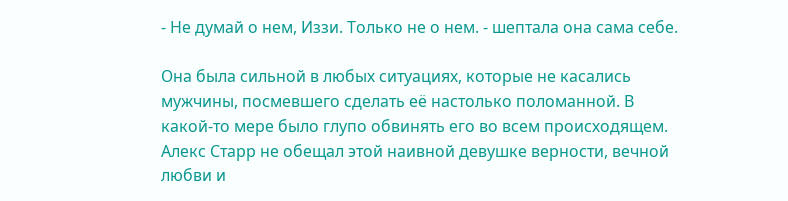- Не думай о нем, Иззи. Только не о нем. - шептала она сама себе.

Она была сильной в любых ситуациях, которые не касались мужчины, посмевшего сделать её настолько поломанной. В какой-то мере было глупо обвинять его во всем происходящем. Алекс Старр не обещал этой наивной девушке верности, вечной любви и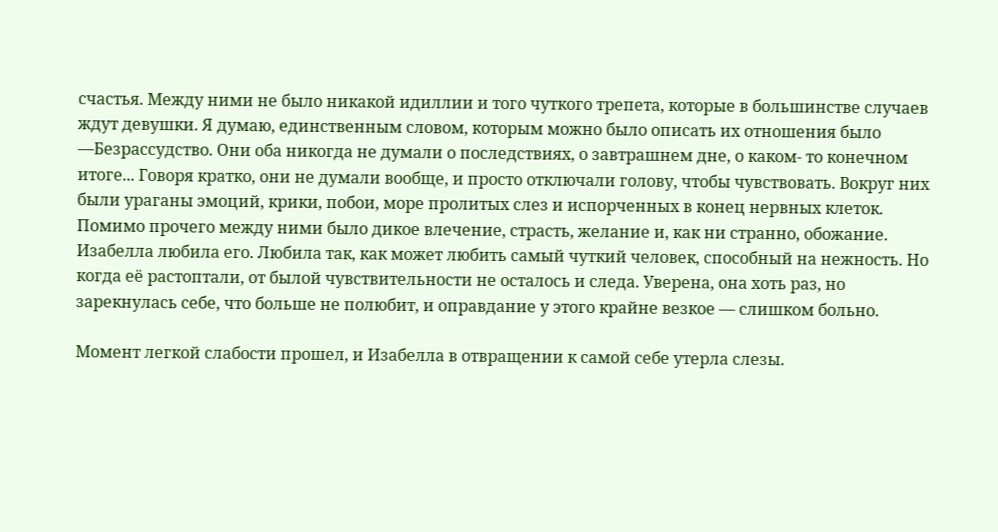счастья. Между ними не было никакой идиллии и того чуткого трепета, которые в большинстве случаев ждут девушки. Я думаю, единственным словом, которым можно было описать их отношения было —Безрассудство. Они оба никогда не думали о последствиях, о завтрашнем дне, о каком- то конечном итоге... Говоря кратко, они не думали вообще, и просто отключали голову, чтобы чувствовать. Вокруг них были ураганы эмоций, крики, побои, море пролитых слез и испорченных в конец нервных клеток. Помимо прочего между ними было дикое влечение, страсть, желание и, как ни странно, обожание.  Изабелла любила его. Любила так, как может любить самый чуткий человек, способный на нежность. Но когда её растоптали, от былой чувствительности не осталось и следа. Уверена, она хоть раз, но зарекнулась себе, что больше не полюбит, и оправдание у этого крайне везкое — слишком больно.

Момент легкой слабости прошел, и Изабелла в отвращении к самой себе утерла слезы.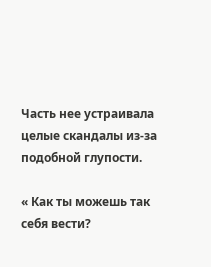Часть нее устраивала целые скандалы из-за подобной глупости.

« Как ты можешь так себя вести?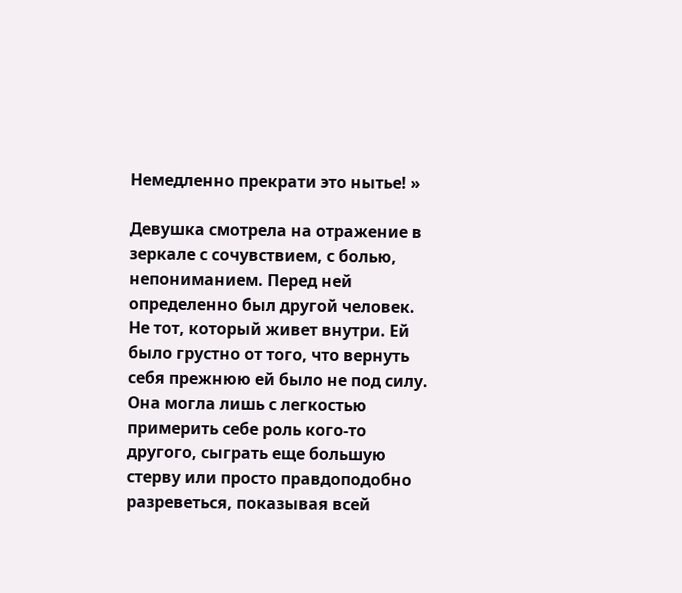Немедленно прекрати это нытье! »

Девушка смотрела на отражение в зеркале с сочувствием, с болью, непониманием. Перед ней определенно был другой человек.  Не тот, который живет внутри. Ей было грустно от того, что вернуть себя прежнюю ей было не под силу. Она могла лишь с легкостью примерить себе роль кого-то другого, сыграть еще большую стерву или просто правдоподобно разреветься, показывая всей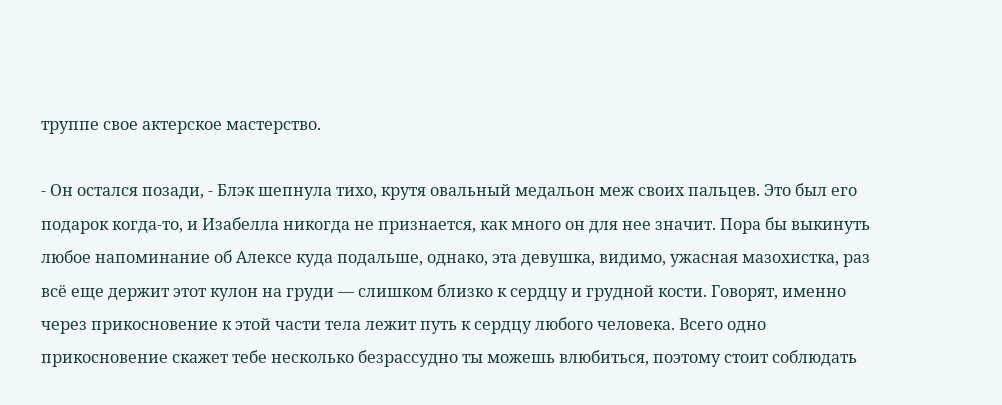труппе свое актерское мастерство.

- Он остался позади, - Блэк шепнула тихо, крутя овальный медальон меж своих пальцев. Это был его подарок когда-то, и Изабелла никогда не признается, как много он для нее значит. Пора бы выкинуть любое напоминание об Алексе куда подальше, однако, эта девушка, видимо, ужасная мазохистка, раз всё еще держит этот кулон на груди — слишком близко к сердцу и грудной кости. Говорят, именно через прикосновение к этой части тела лежит путь к сердцу любого человека. Всего одно прикосновение скажет тебе несколько безрассудно ты можешь влюбиться, поэтому стоит соблюдать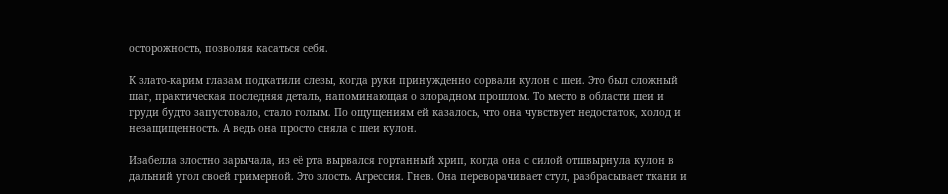осторожность, позволяя касаться себя.

К злато-карим глазам подкатили слезы, когда руки принужденно сорвали кулон с шеи. Это был сложный шаг, практическая последняя деталь, напоминающая о злорадном прошлом. То место в области шеи и груди будто запустовало, стало голым. По ощущениям ей казалось, что она чувствует недостаток, холод и незащищенность. А ведь она просто сняла с шеи кулон.

Изабелла злостно зарычала, из её рта вырвался гортанный хрип, когда она с силой отшвырнула кулон в дальний угол своей гримерной. Это злость. Агрессия. Гнев. Она переворачивает стул, разбрасывает ткани и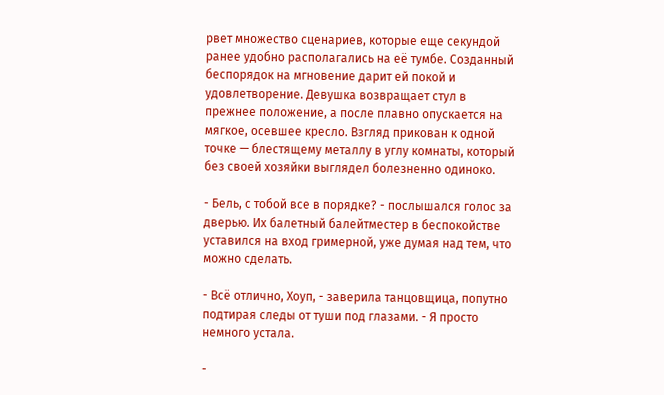рвет множество сценариев, которые еще секундой ранее удобно располагались на её тумбе. Созданный беспорядок на мгновение дарит ей покой и удовлетворение. Девушка возвращает стул в прежнее положение, а после плавно опускается на мягкое, осевшее кресло. Взгляд прикован к одной точке — блестящему металлу в углу комнаты, который без своей хозяйки выглядел болезненно одиноко.

- Бель, с тобой все в порядке? - послышался голос за дверью. Их балетный балейтместер в беспокойстве уставился на вход гримерной, уже думая над тем, что можно сделать.

- Всё отлично, Хоуп, - заверила танцовщица, попутно подтирая следы от туши под глазами. - Я просто немного устала.

-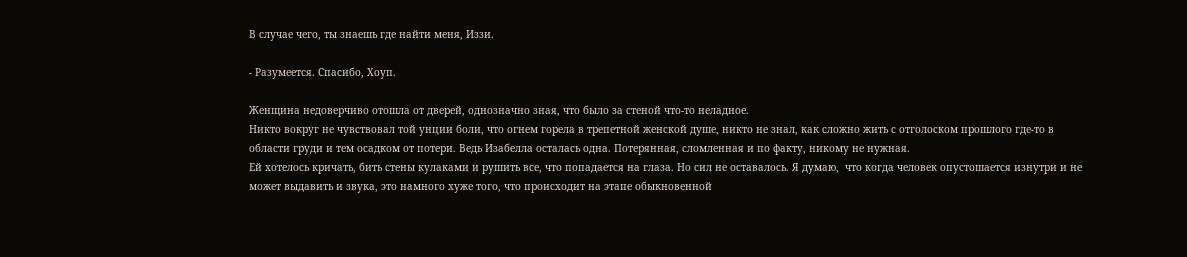В случае чего, ты знаешь где найти меня, Иззи.

- Разумеется. Спасибо, Хоуп.

Женщина недоверчиво отошла от дверей, однозначно зная, что было за стеной что-то неладное.
Никто вокруг не чувствовал той унции боли, что огнем горела в трепетной женской душе, никто не знал, как сложно жить с отголоском прошлого где-то в области груди и тем осадком от потери. Ведь Изабелла осталась одна. Потерянная, сломленная и по факту, никому не нужная.
Ей хотелось кричать, бить стены кулаками и рушить все, что попадается на глаза. Но сил не оставалось. Я думаю,  что когда человек опустошается изнутри и не может выдавить и звука, это намного хуже того, что происходит на этапе обыкновенной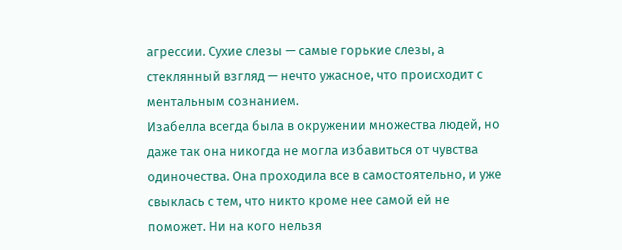агрессии. Сухие слезы — самые горькие слезы, а стеклянный взгляд — нечто ужасное, что происходит с ментальным сознанием.
Изабелла всегда была в окружении множества людей, но даже так она никогда не могла избавиться от чувства  одиночества. Она проходила все в самостоятельно, и уже свыклась с тем, что никто кроме нее самой ей не поможет. Ни на кого нельзя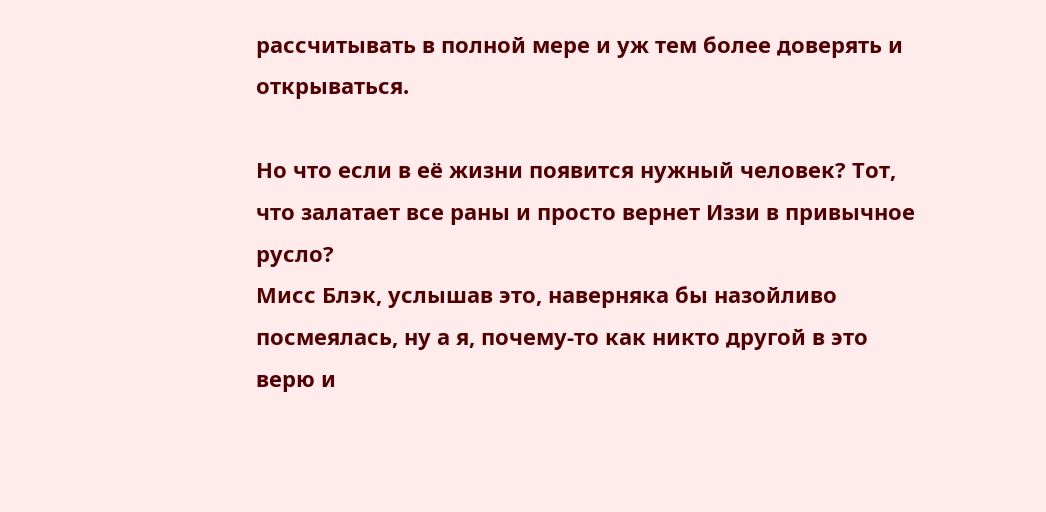рассчитывать в полной мере и уж тем более доверять и открываться.

Но что если в её жизни появится нужный человек? Тот, что залатает все раны и просто вернет Иззи в привычное русло?
Мисс Блэк, услышав это, наверняка бы назойливо посмеялась, ну а я, почему-то как никто другой в это верю и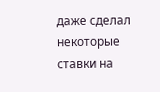даже сделал некоторые ставки на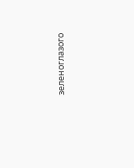зеленоглазого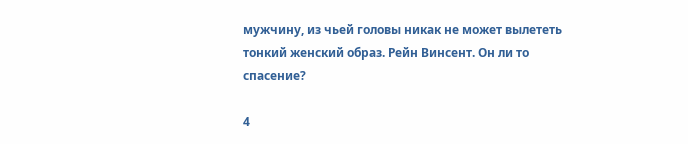мужчину, из чьей головы никак не может вылететь тонкий женский образ. Рейн Винсент. Он ли то спасение?

4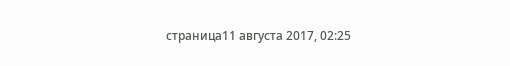страница11 августа 2017, 02:25